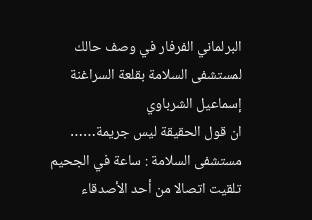البرلماني الفرفار في وصف حالك لمستشفى السلامة بقلعة السراغنة
إسماعيل الشرباوي
ان قول الحقيقة ليس جريمة……
مستشفى السلامة : ساعة في الجحيم
تلقيت اتصالا من أحد الأصدقاء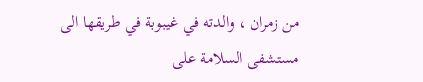من زمران ، والدته في غيبوبة في طريقها الى مستشفى السلامة على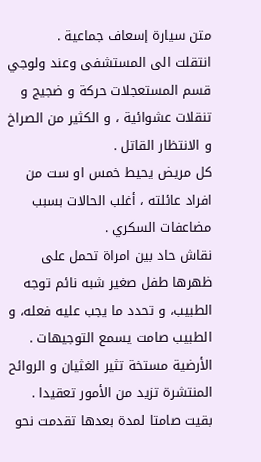متن سيارة إسعاف جماعية .
انتقلت الى المستشفى وعند ولوجي قسم المستعجلات حركة و ضجيج و تنقلات عشوائية ، و الكثير من الصراخ و الانتظار القاتل .
كل مريض يحيط خمس او ست من افراد عائلته ، أغلب الحالات بسبب مضاعفات السكري .
نقاش حاد بين امراة تحمل على ظهرها طفل صغير شبه نائم توجه الطبيب، و تحدد ما يجب عليه فعله، و الطبيب صامت يسمع التوجيهات .
الأرضية مستخة تثير الغثيان و الروائح المنتشرة تزيد من الأمور تعقيدا .
بقيت صامتا لمدة بعدها تقدمت نحو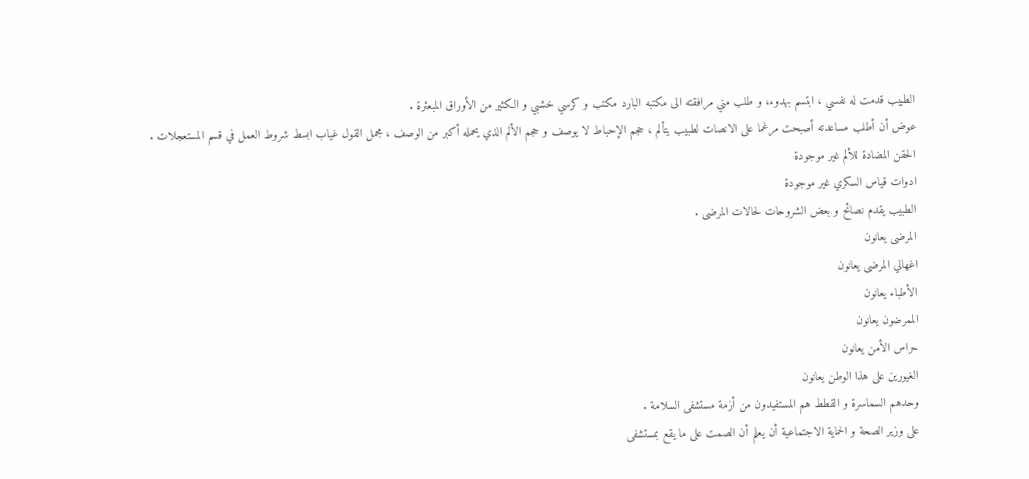الطبيب قدمت له نفسي ، ابتسم بهدوء، و طلب مني مرافقته الى مكتبه البارد مكتب و كرسي خشبي و الكثير من الأوراق المبعثرة .
عوض أن أطلب مساعدته أصبحت مرغما على الانصات لطبيب يتألم ، حجم الإحباط لا يوصف و حجم الألم الذي يحمله أكبر من الوصف ، مجمل القول غياب ابسط شروط العمل في قسم المستعجلات .
الحقن المضادة للألم غير موجودة
ادوات قياس السكري غير موجودة
الطبيب يقدم نصائح و بعض الشروحات لحالات المرضى .
المرضى يعانون
اغهالي المرضى يعانون
الأطباء يعانون
الممرضون يعانون
حراس الأمن يعانون
الغيورين على هذا الوطن يعانون
وحدهم السماسرة و القطط هم المستفيدون من أزمة مستشفى السلامة .
على وزير الصحة و الحماية الاجتماعية أن يعلم أن الصمت على ما يقع بمستشفى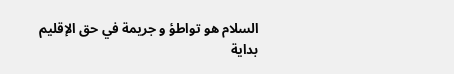السلام هو تواطؤ و جريمة في حق الإقليم
بداية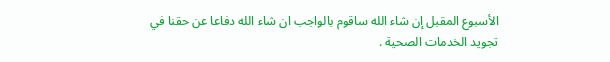الأسبوع المقبل إن شاء الله ساقوم بالواجب ان شاء الله دفاعا عن حقنا في تجويد الخدمات الصحية .